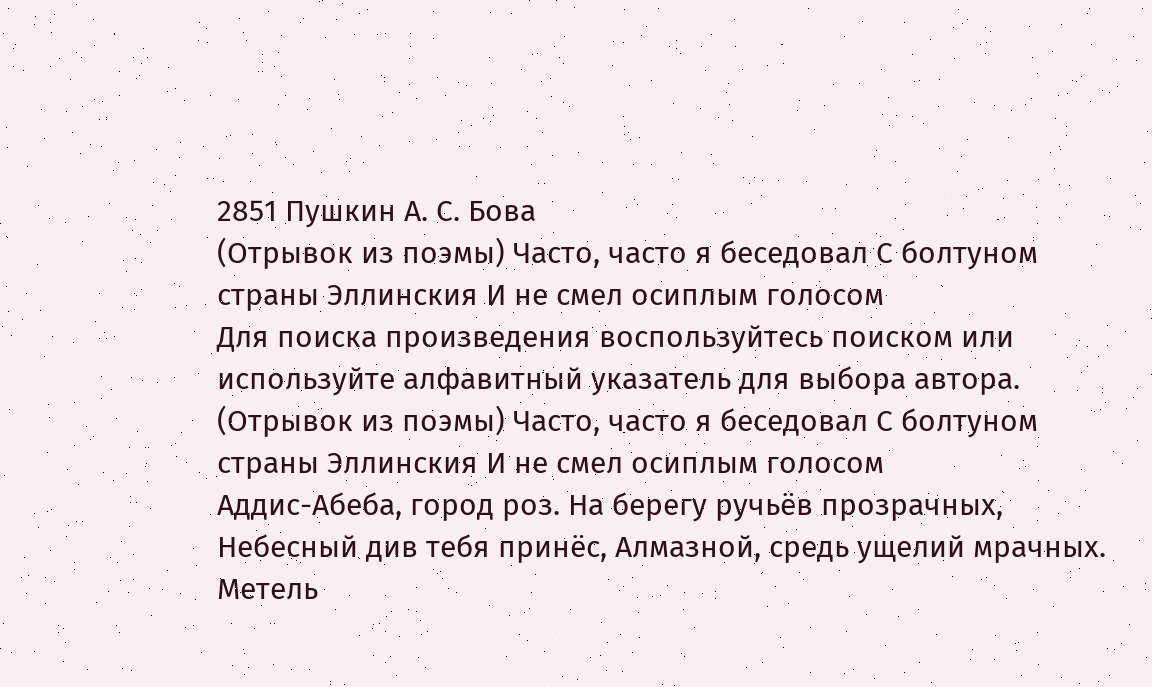2851 Пушкин А. С. Бова
(Отрывок из поэмы) Часто, часто я беседовал С болтуном страны Эллинския И не смел осиплым голосом
Для поиска произведения воспользуйтесь поиском или используйте алфавитный указатель для выбора автора.
(Отрывок из поэмы) Часто, часто я беседовал С болтуном страны Эллинския И не смел осиплым голосом
Аддис-Абеба, город роз. На берегу ручьёв прозрачных, Небесный див тебя принёс, Алмазной, средь ущелий мрачных.
Метель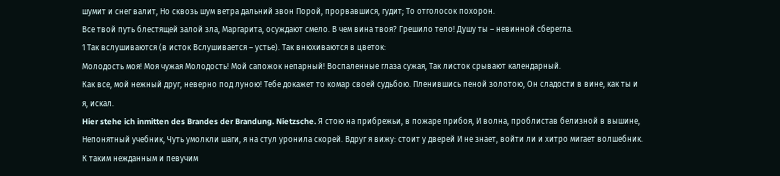шумит и снег валит, Но сквозь шум ветра дальний звон Порой, прорвавшися, гудит; То отголосок похорон.
Все твой путь блестящей залой зла, Маргарита, осуждают смело. В чем вина твоя? Грешило тело! Душу ты – невинной сберегла.
1 Так вслушиваются (в исток Вслушивается – устье). Так внюхиваются в цветок:
Молодость моя! Моя чужая Молодость! Мой сапожок непарный! Воспаленные глаза сужая, Так листок срывают календарный.
Как все, мой нежный друг, неверно под луною! Тебе докажет то комар своей судьбою. Пленившись пеной золотою, Он сладости в вине, как ты и я, искал.
Hier stehe ich inmitten des Brandes der Brandung. Nietzsche. Я стою на прибрежьи, в пожаре прибоя, И волна, проблистав белизной в вышине,
Непонятный учебник, Чуть умолкли шаги, я на стул уронила скорей. Вдруг я вижу: стоит у дверей И не знает, войти ли и хитро мигает волшебник.
К таким нежданным и певучим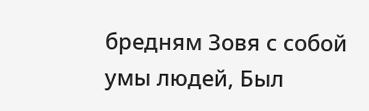бредням Зовя с собой умы людей, Был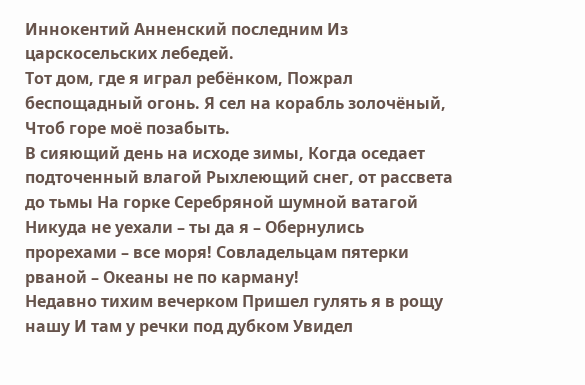Иннокентий Анненский последним Из царскосельских лебедей.
Тот дом, где я играл ребёнком, Пожрал беспощадный огонь. Я сел на корабль золочёный, Чтоб горе моё позабыть.
В сияющий день на исходе зимы, Когда оседает подточенный влагой Рыхлеющий снег, от рассвета до тьмы На горке Серебряной шумной ватагой
Никуда не уехали – ты да я – Обернулись прорехами – все моря! Совладельцам пятерки рваной – Океаны не по карману!
Недавно тихим вечерком Пришел гулять я в рощу нашу И там у речки под дубком Увидел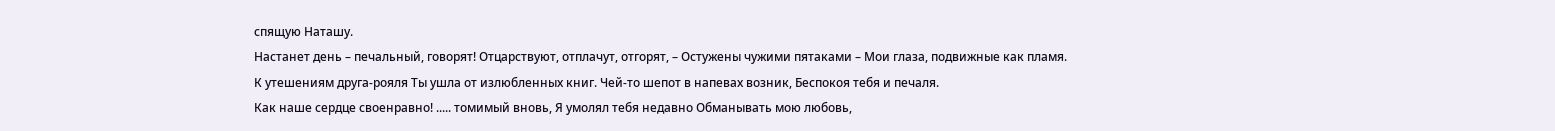спящую Наташу.
Настанет день – печальный, говорят! Отцарствуют, отплачут, отгорят, – Остужены чужими пятаками – Мои глаза, подвижные как пламя.
К утешениям друга-рояля Ты ушла от излюбленных книг. Чей-то шепот в напевах возник, Беспокоя тебя и печаля.
Как наше сердце своенравно! ..... томимый вновь, Я умолял тебя недавно Обманывать мою любовь,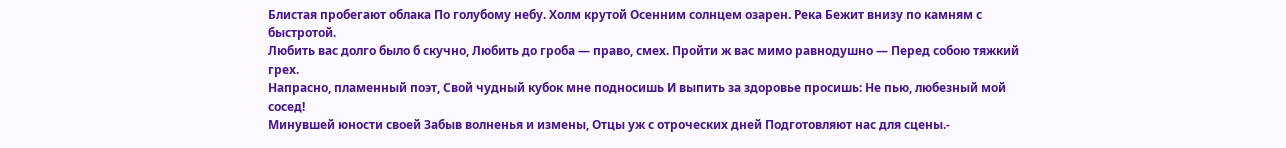Блистая пробегают облака По голубому небу. Холм крутой Осенним солнцем озарен. Река Бежит внизу по камням с быстротой.
Любить вас долго было б скучно, Любить до гроба — право, смех. Пройти ж вас мимо равнодушно — Перед собою тяжкий грех.
Напрасно, пламенный поэт, Свой чудный кубок мне подносишь И выпить за здоровье просишь: Не пью, любезный мой сосед!
Минувшей юности своей Забыв волненья и измены, Отцы уж с отроческих дней Подготовляют нас для сцены.-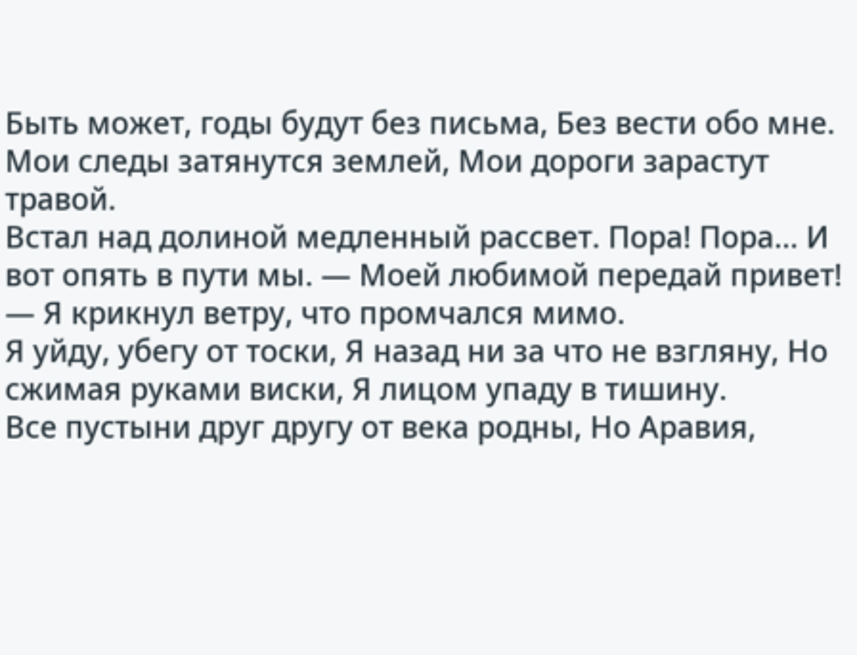Быть может, годы будут без письма, Без вести обо мне. Мои следы затянутся землей, Мои дороги зарастут травой.
Встал над долиной медленный рассвет. Пора! Пора... И вот опять в пути мы. — Моей любимой передай привет! — Я крикнул ветру, что промчался мимо.
Я уйду, убегу от тоски, Я назад ни за что не взгляну, Но сжимая руками виски, Я лицом упаду в тишину.
Все пустыни друг другу от века родны, Но Аравия,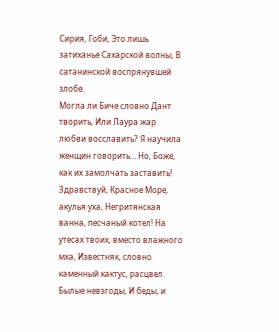Сирия, Гоби, Это лишь затиханье Сахарской волны, В сатанинской воспрянувшей злобе.
Могла ли Биче словно Дант творить, Или Лаура жар любви восславить? Я научила женщин говорить… Но, Боже, как их замолчать заставить!
Здравствуй, Красное Море, акулья уха, Негритянская ванна, песчаный котел! На утесах твоих, вместо влажного мха, Известняк, словно каменный кактус, расцвел.
Былые невзгоды, И беды, и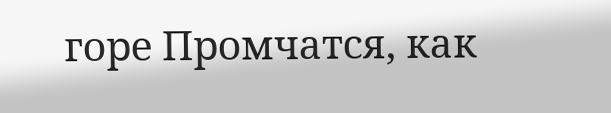горе Промчатся, как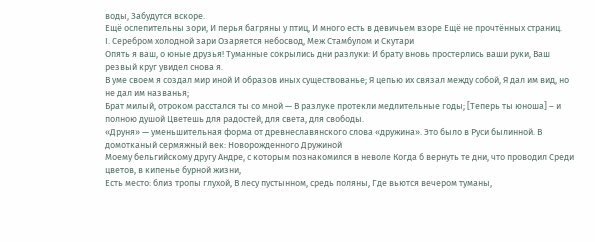воды, Забудутся вскоре.
Ещё ослепительны зори, И перья багряны у птиц, И много есть в девичьем взоре Ещё не прочтённых страниц.
I. Серебром холодной зари Озаряется небосвод, Меж Стамбулом и Скутари
Опять я ваш, о юные друзья! Туманные сокрылись дни разлуки: И брату вновь простерлись ваши руки, Ваш резвый круг увидел снова я.
В уме своем я создал мир иной И образов иных существованье; Я цепью их связал между собой, Я дал им вид, но не дал им названья;
Брат милый, отроком расстался ты со мной — В разлуке протекли медлительные годы; [Теперь ты юноша] – и полною душой Цветешь для радостей, для света, для свободы.
«Друня» — уменьшительная форма от древнеславянского слова «дружина». Это было в Руси былинной. В домотканый сермяжный век: Новорожденного Дружиной
Моему бельгийскому другу Андре, с которым познакомился в неволе Когда б вернуть те дни, что проводил Среди цветов, в кипенье бурной жизни,
Есть место: близ тропы глухой, В лесу пустынном, средь поляны, Где вьются вечером туманы,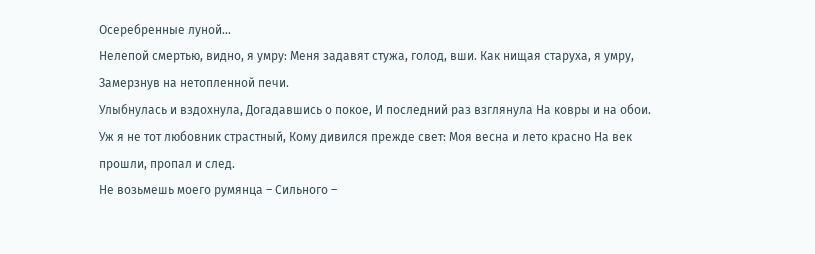Осеребренные луной...
Нелепой смертью, видно, я умру: Меня задавят стужа, голод, вши. Как нищая старуха, я умру, Замерзнув на нетопленной печи.
Улыбнулась и вздохнула, Догадавшись о покое, И последний раз взглянула На ковры и на обои.
Уж я не тот любовник страстный, Кому дивился прежде свет: Моя весна и лето красно На век прошли, пропал и след.
Не возьмешь моего румянца – Сильного –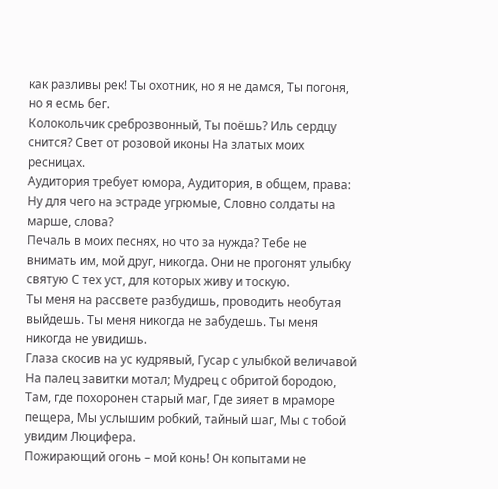как разливы рек! Ты охотник, но я не дамся, Ты погоня, но я есмь бег.
Колокольчик среброзвонный, Ты поёшь? Иль сердцу снится? Свет от розовой иконы На златых моих ресницах.
Аудитория требует юмора, Аудитория, в общем, права: Ну для чего на эстраде угрюмые, Словно солдаты на марше, слова?
Печаль в моих песнях, но что за нужда? Тебе не внимать им, мой друг, никогда. Они не прогонят улыбку святую С тех уст, для которых живу и тоскую.
Ты меня на рассвете разбудишь, проводить необутая выйдешь. Ты меня никогда не забудешь. Ты меня никогда не увидишь.
Глаза скосив на ус кудрявый, Гусар с улыбкой величавой На палец завитки мотал; Мудрец с обритой бородою,
Там, где похоронен старый маг, Где зияет в мраморе пещера, Мы услышим робкий, тайный шаг, Мы с тобой увидим Люцифера.
Пожирающий огонь – мой конь! Он копытами не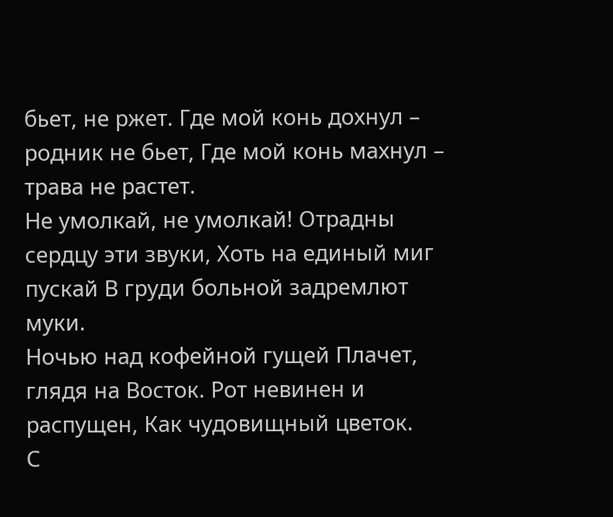бьет, не ржет. Где мой конь дохнул – родник не бьет, Где мой конь махнул – трава не растет.
Не умолкай, не умолкай! Отрадны сердцу эти звуки, Хоть на единый миг пускай В груди больной задремлют муки.
Ночью над кофейной гущей Плачет, глядя на Восток. Рот невинен и распущен, Как чудовищный цветок.
С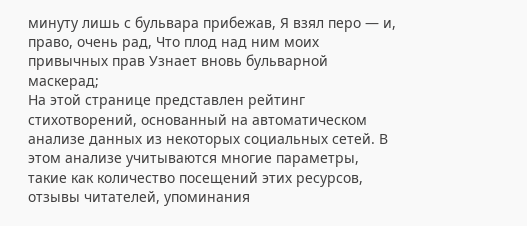минуту лишь с бульвара прибежав, Я взял перо — и, право, очень рад, Что плод над ним моих привычных прав Узнает вновь бульварной маскерад;
На этой странице представлен рейтинг стихотворений, основанный на автоматическом анализе данных из некоторых социальных сетей. В этом анализе учитываются многие параметры, такие как количество посещений этих ресурсов, отзывы читателей, упоминания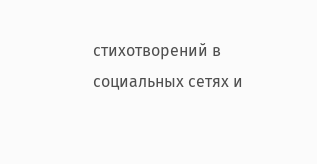стихотворений в социальных сетях и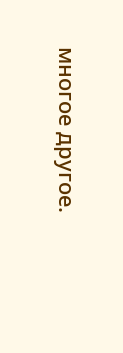многое другое.